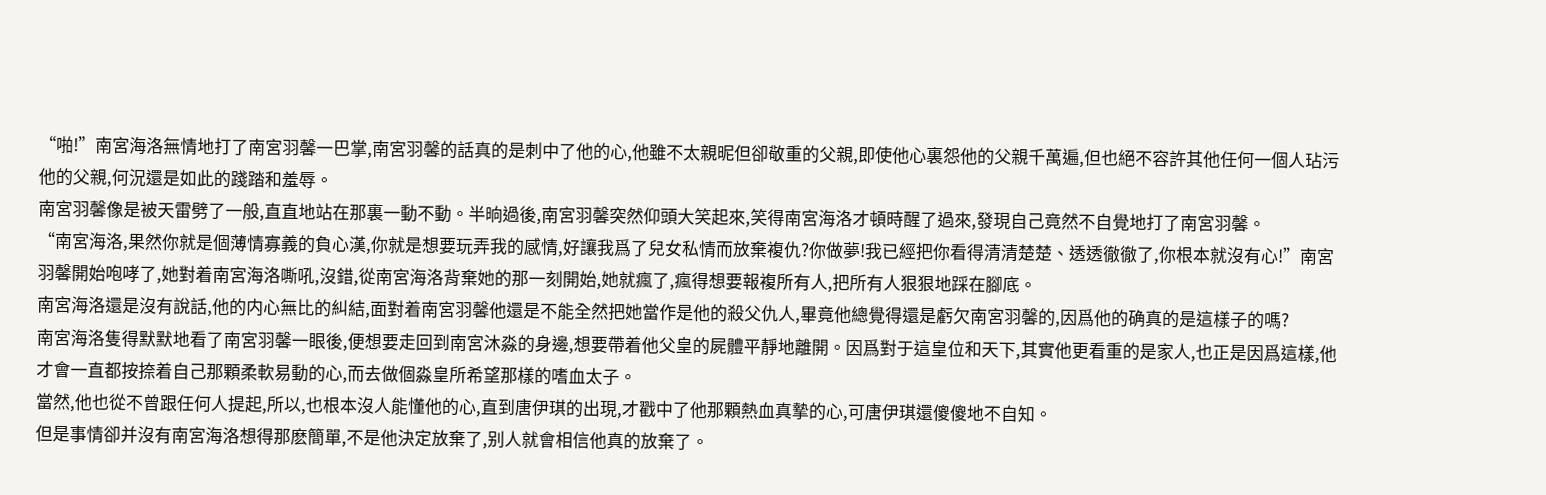“啪!”南宮海洛無情地打了南宮羽馨一巴掌,南宮羽馨的話真的是刺中了他的心,他雖不太親昵但卻敬重的父親,即使他心裏怨他的父親千萬遍,但也絕不容許其他任何一個人玷污他的父親,何況還是如此的踐踏和羞辱。
南宮羽馨像是被天雷劈了一般,直直地站在那裏一動不動。半晌過後,南宮羽馨突然仰頭大笑起來,笑得南宮海洛才頓時醒了過來,發現自己竟然不自覺地打了南宮羽馨。
“南宮海洛,果然你就是個薄情寡義的負心漢,你就是想要玩弄我的感情,好讓我爲了兒女私情而放棄複仇?你做夢!我已經把你看得清清楚楚、透透徹徹了,你根本就沒有心!”南宮羽馨開始咆哮了,她對着南宮海洛嘶吼,沒錯,從南宮海洛背棄她的那一刻開始,她就瘋了,瘋得想要報複所有人,把所有人狠狠地踩在腳底。
南宮海洛還是沒有說話,他的内心無比的糾結,面對着南宮羽馨他還是不能全然把她當作是他的殺父仇人,畢竟他總覺得還是虧欠南宮羽馨的,因爲他的确真的是這樣子的嗎?
南宮海洛隻得默默地看了南宮羽馨一眼後,便想要走回到南宮沐淼的身邊,想要帶着他父皇的屍體平靜地離開。因爲對于這皇位和天下,其實他更看重的是家人,也正是因爲這樣,他才會一直都按捺着自己那顆柔軟易動的心,而去做個淼皇所希望那樣的嗜血太子。
當然,他也從不曾跟任何人提起,所以,也根本沒人能懂他的心,直到唐伊琪的出現,才戳中了他那顆熱血真摯的心,可唐伊琪還傻傻地不自知。
但是事情卻并沒有南宮海洛想得那麽簡單,不是他決定放棄了,别人就會相信他真的放棄了。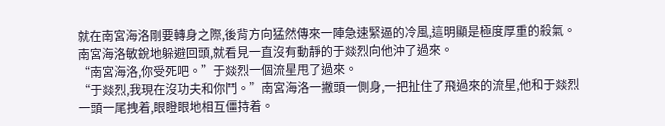就在南宮海洛剛要轉身之際,後背方向猛然傳來一陣急速緊逼的冷風,這明顯是極度厚重的殺氣。南宮海洛敏銳地躲避回頭,就看見一直沒有動靜的于燚烈向他沖了過來。
“南宮海洛,你受死吧。”于燚烈一個流星甩了過來。
“于燚烈,我現在沒功夫和你鬥。”南宮海洛一撇頭一側身,一把扯住了飛過來的流星,他和于燚烈一頭一尾拽着,眼瞪眼地相互僵持着。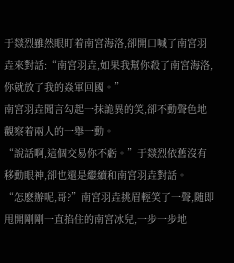于燚烈雖然眼盯着南宮海洛,卻開口喊了南宮羽垚來對話:“南宮羽垚,如果我幫你殺了南宮海洛,你就放了我的焱軍回國。”
南宮羽垚聞言勾起一抹詭異的笑,卻不動聲色地觀察着兩人的一舉一動。
“說話啊,這個交易你不虧。”于燚烈依舊沒有移動眼神,卻也還是繼續和南宮羽垚對話。
“怎麽辦呢,哥?”南宮羽垚挑眉輕笑了一聲,随即甩開剛剛一直掐住的南宮冰兒,一步一步地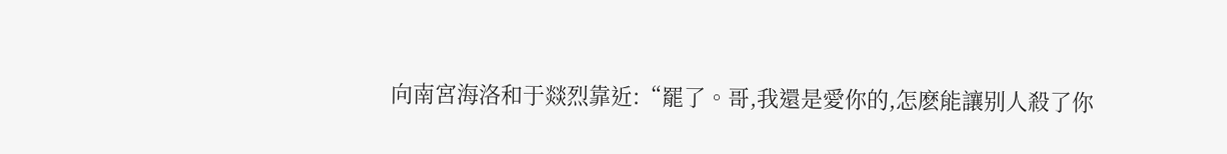向南宮海洛和于燚烈靠近:“罷了。哥,我還是愛你的,怎麽能讓别人殺了你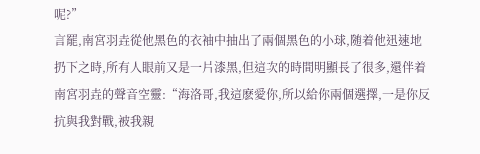呢?”
言罷,南宮羽垚從他黑色的衣袖中抽出了兩個黑色的小球,随着他迅速地扔下之時,所有人眼前又是一片漆黑,但這次的時間明顯長了很多,還伴着南宮羽垚的聲音空靈:“海洛哥,我這麽愛你,所以給你兩個選擇,一是你反抗與我對戰,被我親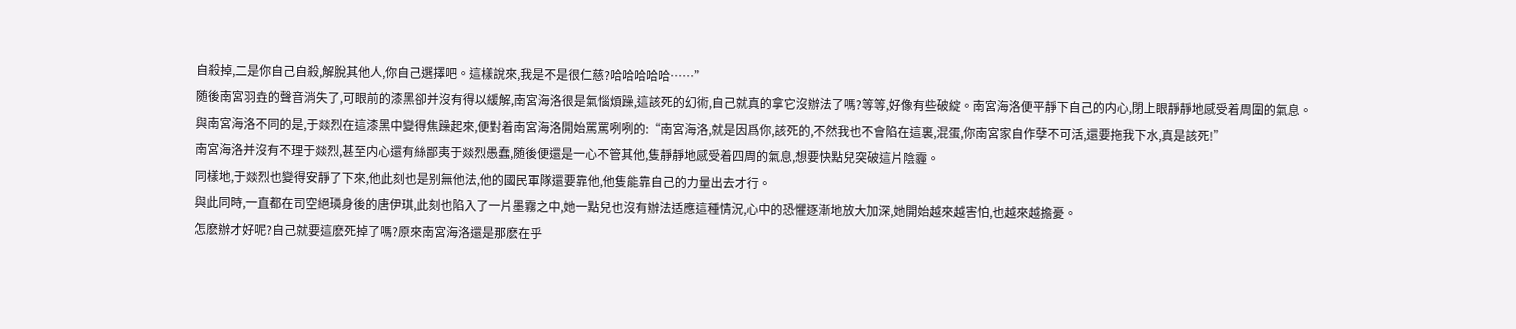自殺掉,二是你自己自殺,解脫其他人,你自己選擇吧。這樣說來,我是不是很仁慈?哈哈哈哈哈……”
随後南宮羽垚的聲音消失了,可眼前的漆黑卻并沒有得以緩解,南宮海洛很是氣惱煩躁,這該死的幻術,自己就真的拿它沒辦法了嗎?等等,好像有些破綻。南宮海洛便平靜下自己的内心,閉上眼靜靜地感受着周圍的氣息。
與南宮海洛不同的是,于燚烈在這漆黑中變得焦躁起來,便對着南宮海洛開始罵罵咧咧的:“南宮海洛,就是因爲你,該死的,不然我也不會陷在這裏,混蛋,你南宮家自作孽不可活,還要拖我下水,真是該死!”
南宮海洛并沒有不理于燚烈,甚至内心還有絲鄙夷于燚烈愚蠢,随後便還是一心不管其他,隻靜靜地感受着四周的氣息,想要快點兒突破這片陰霾。
同樣地,于燚烈也變得安靜了下來,他此刻也是别無他法,他的國民軍隊還要靠他,他隻能靠自己的力量出去才行。
與此同時,一直都在司空絕璘身後的唐伊琪,此刻也陷入了一片墨霧之中,她一點兒也沒有辦法适應這種情況,心中的恐懼逐漸地放大加深,她開始越來越害怕,也越來越擔憂。
怎麽辦才好呢?自己就要這麽死掉了嗎?原來南宮海洛還是那麽在乎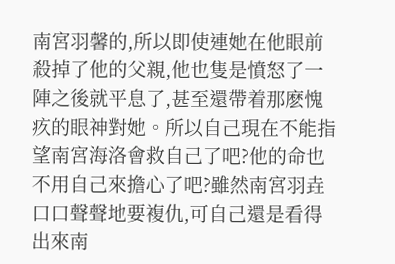南宮羽馨的,所以即使連她在他眼前殺掉了他的父親,他也隻是憤怒了一陣之後就平息了,甚至還帶着那麽愧疚的眼神對她。所以自己現在不能指望南宮海洛會救自己了吧?他的命也不用自己來擔心了吧?雖然南宮羽垚口口聲聲地要複仇,可自己還是看得出來南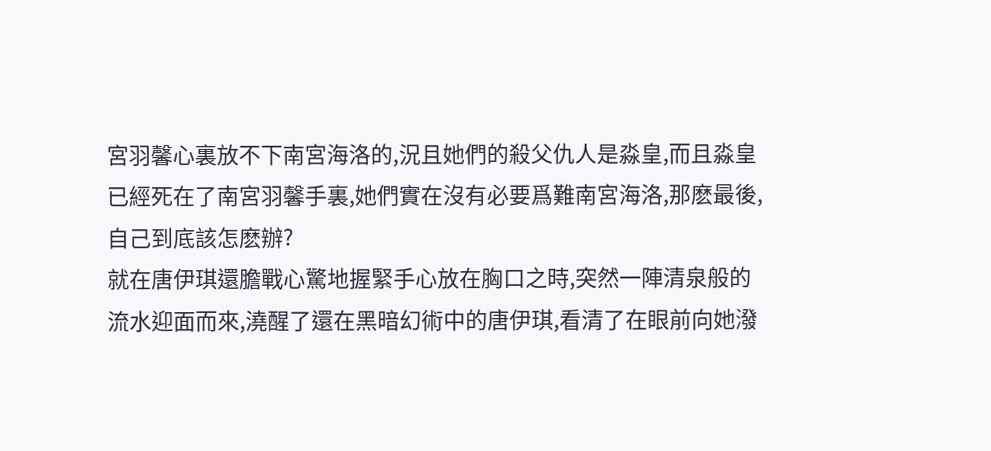宮羽馨心裏放不下南宮海洛的,況且她們的殺父仇人是淼皇,而且淼皇已經死在了南宮羽馨手裏,她們實在沒有必要爲難南宮海洛,那麽最後,自己到底該怎麽辦?
就在唐伊琪還膽戰心驚地握緊手心放在胸口之時,突然一陣清泉般的流水迎面而來,澆醒了還在黑暗幻術中的唐伊琪,看清了在眼前向她潑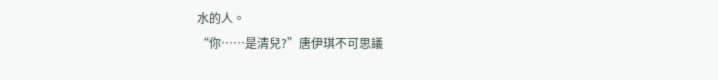水的人。
“你……是清兒?”唐伊琪不可思議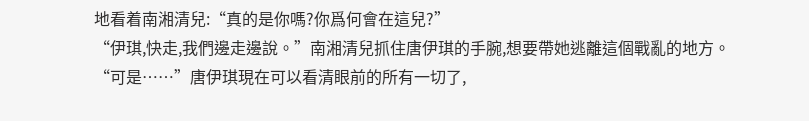地看着南湘清兒:“真的是你嗎?你爲何會在這兒?”
“伊琪,快走,我們邊走邊說。”南湘清兒抓住唐伊琪的手腕,想要帶她逃離這個戰亂的地方。
“可是……”唐伊琪現在可以看清眼前的所有一切了,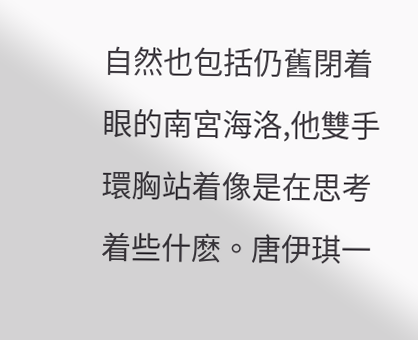自然也包括仍舊閉着眼的南宮海洛,他雙手環胸站着像是在思考着些什麽。唐伊琪一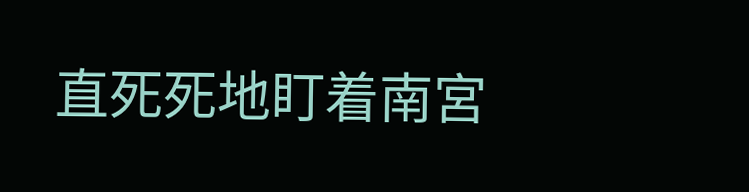直死死地盯着南宮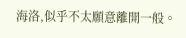海洛,似乎不太願意離開一般。